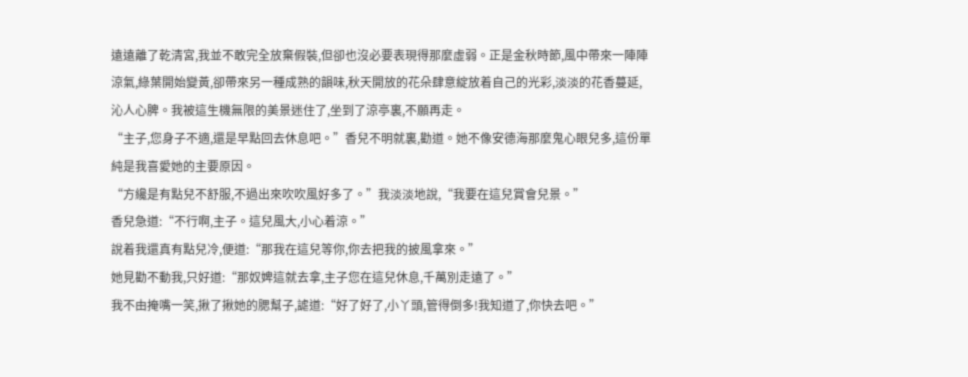遠遠離了乾清宮,我並不敢完全放棄假裝,但卻也沒必要表現得那麼虛弱。正是金秋時節,風中帶來一陣陣涼氣,綠葉開始變黃,卻帶來另一種成熟的韻味,秋天開放的花朵肆意綻放着自己的光彩,淡淡的花香蔓延,沁人心脾。我被這生機無限的美景迷住了,坐到了涼亭裏,不願再走。
“主子,您身子不適,還是早點回去休息吧。”香兒不明就裏,勸道。她不像安德海那麼鬼心眼兒多,這份單純是我喜愛她的主要原因。
“方纔是有點兒不舒服,不過出來吹吹風好多了。”我淡淡地說,“我要在這兒賞會兒景。”
香兒急道:“不行啊,主子。這兒風大,小心着涼。”
說着我還真有點兒冷,便道:“那我在這兒等你,你去把我的披風拿來。”
她見勸不動我,只好道:“那奴婢這就去拿,主子您在這兒休息,千萬別走遠了。”
我不由掩嘴一笑,揪了揪她的腮幫子,謔道:“好了好了,小丫頭,管得倒多!我知道了,你快去吧。”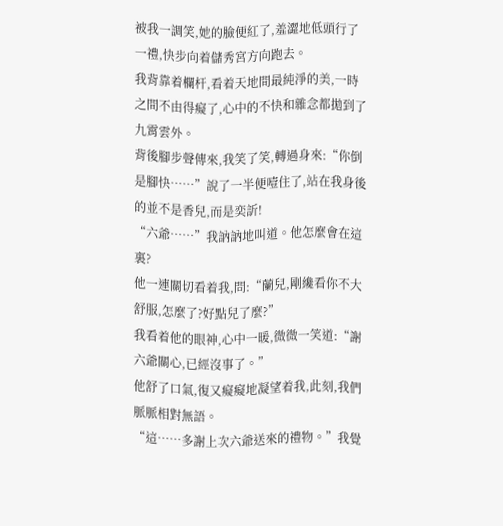被我一調笑,她的臉便紅了,羞澀地低頭行了一禮,快步向着儲秀宮方向跑去。
我背靠着欄杆,看着天地間最純淨的美,一時之間不由得癡了,心中的不快和雜念都拋到了九霄雲外。
背後腳步聲傳來,我笑了笑,轉過身來:“你倒是腳快……”說了一半便噎住了,站在我身後的並不是香兒,而是奕訢!
“六爺……”我訥訥地叫道。他怎麼會在這裏?
他一連關切看着我,問:“蘭兒,剛纔看你不大舒服,怎麼了?好點兒了麼?”
我看着他的眼神,心中一暖,微微一笑道:“謝六爺關心,已經沒事了。”
他舒了口氣,復又癡癡地凝望着我,此刻,我們脈脈相對無語。
“這……多謝上次六爺送來的禮物。”我覺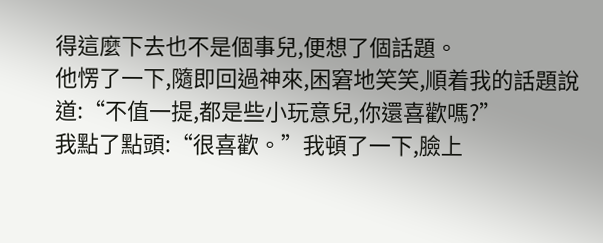得這麼下去也不是個事兒,便想了個話題。
他愣了一下,隨即回過神來,困窘地笑笑,順着我的話題說道:“不值一提,都是些小玩意兒,你還喜歡嗎?”
我點了點頭:“很喜歡。”我頓了一下,臉上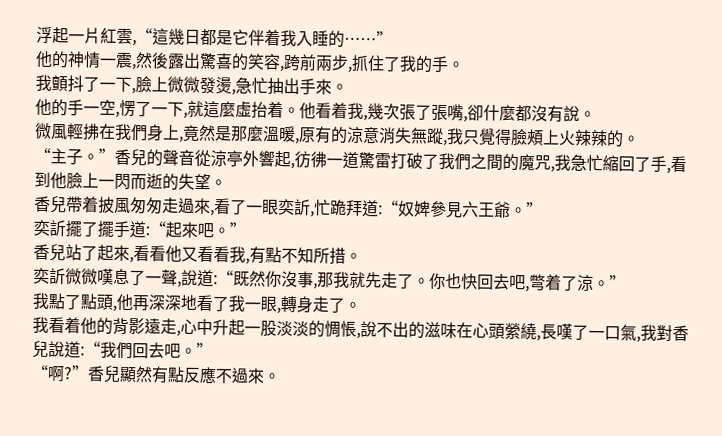浮起一片紅雲,“這幾日都是它伴着我入睡的……”
他的神情一震,然後露出驚喜的笑容,跨前兩步,抓住了我的手。
我顫抖了一下,臉上微微發燙,急忙抽出手來。
他的手一空,愣了一下,就這麼虛抬着。他看着我,幾次張了張嘴,卻什麼都沒有說。
微風輕拂在我們身上,竟然是那麼溫暖,原有的涼意消失無蹤,我只覺得臉頰上火辣辣的。
“主子。”香兒的聲音從涼亭外響起,彷彿一道驚雷打破了我們之間的魔咒,我急忙縮回了手,看到他臉上一閃而逝的失望。
香兒帶着披風匆匆走過來,看了一眼奕訢,忙跪拜道:“奴婢參見六王爺。”
奕訢擺了擺手道:“起來吧。”
香兒站了起來,看看他又看看我,有點不知所措。
奕訢微微嘆息了一聲,說道:“既然你沒事,那我就先走了。你也快回去吧,彆着了涼。”
我點了點頭,他再深深地看了我一眼,轉身走了。
我看着他的背影遠走,心中升起一股淡淡的惆悵,說不出的滋味在心頭縈繞,長嘆了一口氣,我對香兒說道:“我們回去吧。”
“啊?”香兒顯然有點反應不過來。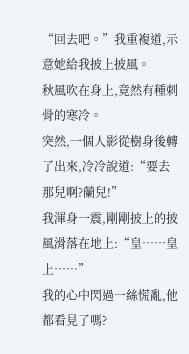“回去吧。”我重複道,示意她給我披上披風。
秋風吹在身上,竟然有種刺骨的寒冷。
突然,一個人影從樹身後轉了出來,冷冷說道:“要去那兒啊?蘭兒!”
我渾身一震,剛剛披上的披風滑落在地上:“皇……皇上……”
我的心中閃過一絲慌亂,他都看見了嗎?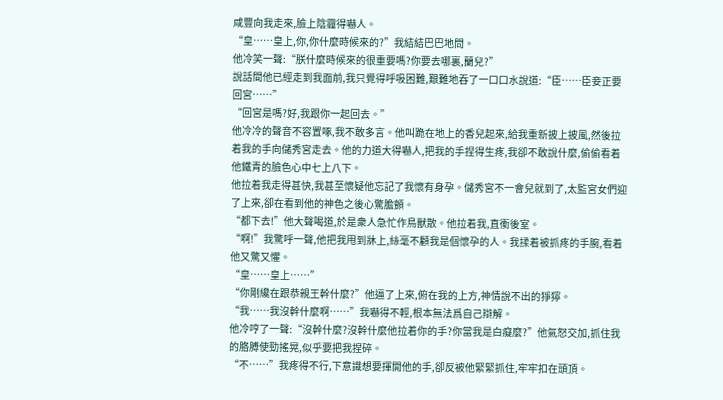咸豐向我走來,臉上陰霾得嚇人。
“皇……皇上,你,你什麼時候來的?”我結結巴巴地問。
他冷笑一聲:“朕什麼時候來的很重要嗎?你要去哪裏,蘭兒?”
說話間他已經走到我面前,我只覺得呼吸困難,艱難地吞了一口口水說道:“臣……臣妾正要回宮……”
“回宮是嗎?好,我跟你一起回去。”
他冷冷的聲音不容置啄,我不敢多言。他叫跪在地上的香兒起來,給我重新披上披風,然後拉着我的手向儲秀宮走去。他的力道大得嚇人,把我的手捏得生疼,我卻不敢說什麼,偷偷看着他鐵青的臉色心中七上八下。
他拉着我走得甚快,我甚至懷疑他忘記了我懷有身孕。儲秀宮不一會兒就到了,太監宮女們迎了上來,卻在看到他的神色之後心驚膽顫。
“都下去!”他大聲喝道,於是衆人急忙作鳥獸散。他拉着我,直衝後室。
“啊!”我驚呼一聲,他把我甩到牀上,絲毫不顧我是個懷孕的人。我揉着被抓疼的手腕,看着他又驚又懼。
“皇……皇上……”
“你剛纔在跟恭親王幹什麼?”他逼了上來,俯在我的上方,神情說不出的猙獰。
“我……我沒幹什麼啊……”我嚇得不輕,根本無法爲自己辯解。
他冷哼了一聲:“沒幹什麼?沒幹什麼他拉着你的手?你當我是白癡麼?”他氣怒交加,抓住我的胳膊使勁搖晃,似乎要把我捏碎。
“不……”我疼得不行,下意識想要揮開他的手,卻反被他緊緊抓住,牢牢扣在頭頂。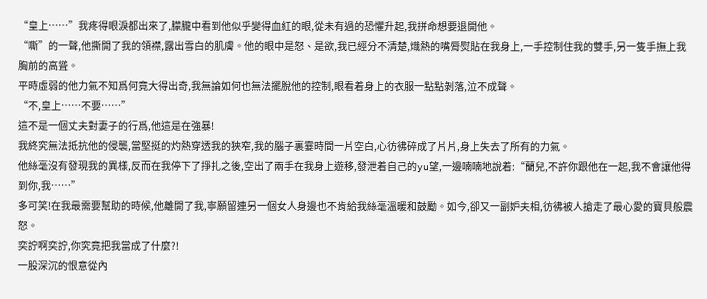“皇上……”我疼得眼淚都出來了,朦朧中看到他似乎變得血紅的眼,從未有過的恐懼升起,我拼命想要退開他。
“嘶”的一聲,他撕開了我的領襟,露出雪白的肌膚。他的眼中是怒、是欲,我已經分不清楚,熾熱的嘴脣熨貼在我身上,一手控制住我的雙手,另一隻手撫上我胸前的高聳。
平時虛弱的他力氣不知爲何竟大得出奇,我無論如何也無法擺脫他的控制,眼看着身上的衣服一點點剝落,泣不成聲。
“不,皇上……不要……”
這不是一個丈夫對妻子的行爲,他這是在強暴!
我終究無法抵抗他的侵襲,當堅挺的灼熱穿透我的狹窄,我的腦子裏霎時間一片空白,心彷彿碎成了片片,身上失去了所有的力氣。
他絲毫沒有發現我的異樣,反而在我停下了掙扎之後,空出了兩手在我身上遊移,發泄着自己的yu望,一邊喃喃地說着:“蘭兒,不許你跟他在一起,我不會讓他得到你,我……”
多可笑!在我最需要幫助的時候,他離開了我,寧願留連另一個女人身邊也不肯給我絲毫溫暖和鼓勵。如今,卻又一副妒夫相,彷彿被人搶走了最心愛的寶貝般震怒。
奕詝啊奕詝,你究竟把我當成了什麼?!
一股深沉的恨意從內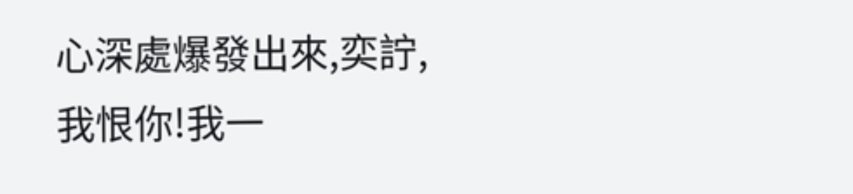心深處爆發出來,奕詝,我恨你!我一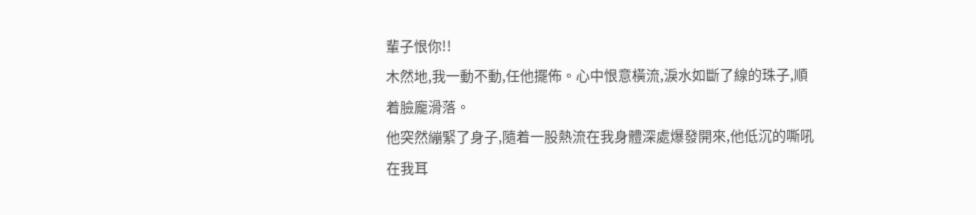輩子恨你!!
木然地,我一動不動,任他擺佈。心中恨意橫流,淚水如斷了線的珠子,順着臉龐滑落。
他突然繃緊了身子,隨着一股熱流在我身體深處爆發開來,他低沉的嘶吼在我耳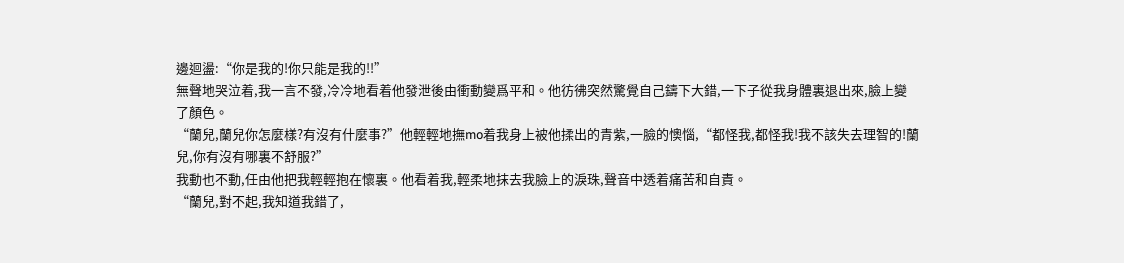邊迴盪:“你是我的!你只能是我的!!”
無聲地哭泣着,我一言不發,冷冷地看着他發泄後由衝動變爲平和。他彷彿突然驚覺自己鑄下大錯,一下子從我身體裏退出來,臉上變了顏色。
“蘭兒,蘭兒你怎麼樣?有沒有什麼事?”他輕輕地撫mo着我身上被他揉出的青紫,一臉的懊惱,“都怪我,都怪我!我不該失去理智的!蘭兒,你有沒有哪裏不舒服?”
我動也不動,任由他把我輕輕抱在懷裏。他看着我,輕柔地抹去我臉上的淚珠,聲音中透着痛苦和自責。
“蘭兒,對不起,我知道我錯了,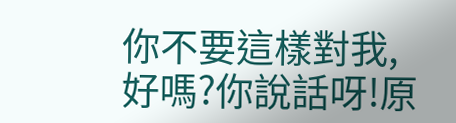你不要這樣對我,好嗎?你說話呀!原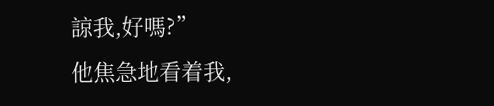諒我,好嗎?”
他焦急地看着我,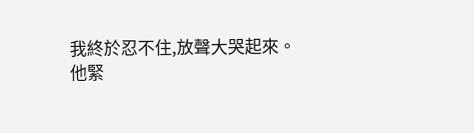我終於忍不住,放聲大哭起來。
他緊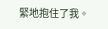緊地抱住了我。